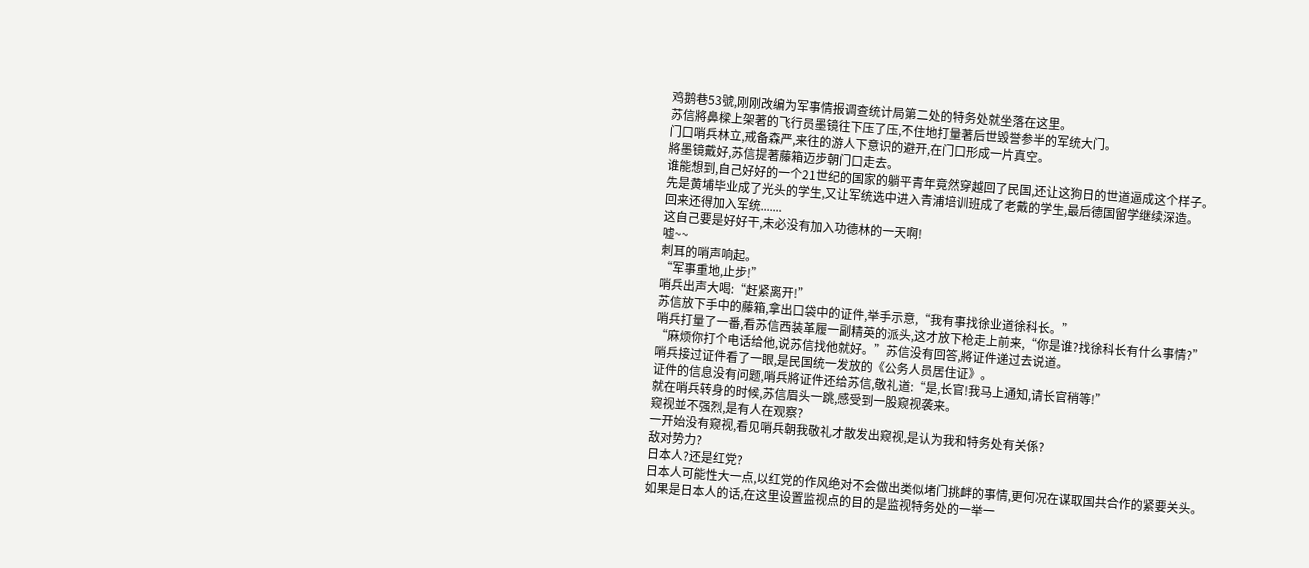鸡鹅巷53號,刚刚改编为军事情报调查统计局第二处的特务处就坐落在这里。
苏信將鼻樑上架著的飞行员墨镜往下压了压,不住地打量著后世毁誉参半的军统大门。
门口哨兵林立,戒备森严,来往的游人下意识的避开,在门口形成一片真空。
將墨镜戴好,苏信提著藤箱迈步朝门口走去。
谁能想到,自己好好的一个21世纪的国家的躺平青年竟然穿越回了民国,还让这狗日的世道逼成这个样子。
先是黄埔毕业成了光头的学生,又让军统选中进入青浦培训班成了老戴的学生,最后德国留学继续深造。
回来还得加入军统.......
这自己要是好好干,未必没有加入功德林的一天啊!
嘘~~
刺耳的哨声响起。
“军事重地,止步!”
哨兵出声大喝:“赶紧离开!”
苏信放下手中的藤箱,拿出口袋中的证件,举手示意,“我有事找徐业道徐科长。”
哨兵打量了一番,看苏信西装革履一副精英的派头,这才放下枪走上前来,“你是谁?找徐科长有什么事情?”
“麻烦你打个电话给他,说苏信找他就好。”苏信没有回答,將证件递过去说道。
哨兵接过证件看了一眼,是民国统一发放的《公务人员居住证》。
证件的信息没有问题,哨兵將证件还给苏信,敬礼道:“是,长官!我马上通知,请长官稍等!”
就在哨兵转身的时候,苏信眉头一跳,感受到一股窥视袭来。
窥视並不强烈,是有人在观察?
一开始没有窥视,看见哨兵朝我敬礼才散发出窥视,是认为我和特务处有关係?
敌对势力?
日本人?还是红党?
日本人可能性大一点,以红党的作风绝对不会做出类似堵门挑衅的事情,更何况在谋取国共合作的紧要关头。
如果是日本人的话,在这里设置监视点的目的是监视特务处的一举一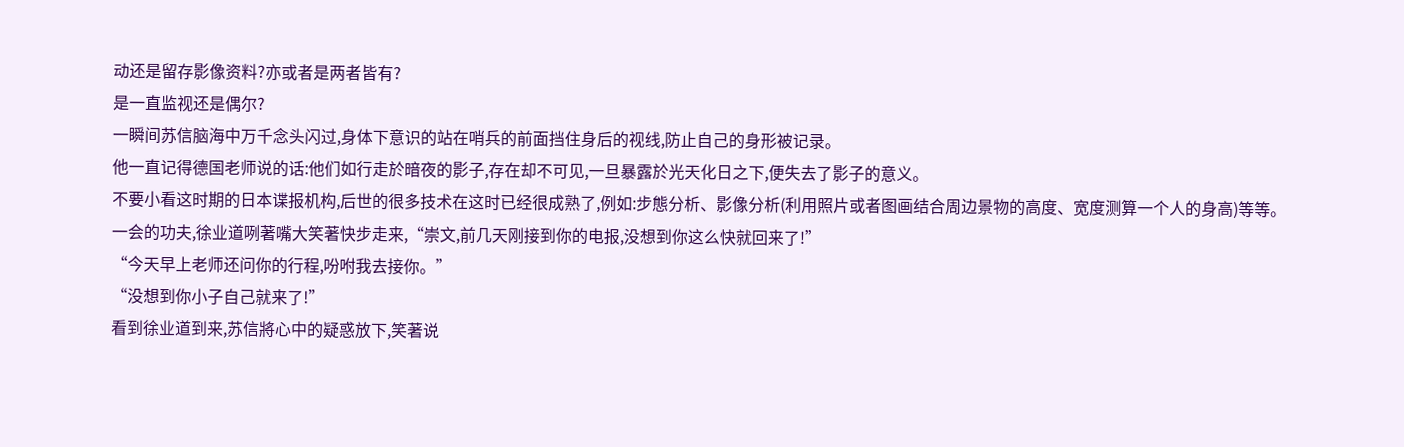动还是留存影像资料?亦或者是两者皆有?
是一直监视还是偶尔?
一瞬间苏信脑海中万千念头闪过,身体下意识的站在哨兵的前面挡住身后的视线,防止自己的身形被记录。
他一直记得德国老师说的话:他们如行走於暗夜的影子,存在却不可见,一旦暴露於光天化日之下,便失去了影子的意义。
不要小看这时期的日本谍报机构,后世的很多技术在这时已经很成熟了,例如:步態分析、影像分析(利用照片或者图画结合周边景物的高度、宽度测算一个人的身高)等等。
一会的功夫,徐业道咧著嘴大笑著快步走来,“崇文,前几天刚接到你的电报,没想到你这么快就回来了!”
“今天早上老师还问你的行程,吩咐我去接你。”
“没想到你小子自己就来了!”
看到徐业道到来,苏信將心中的疑惑放下,笑著说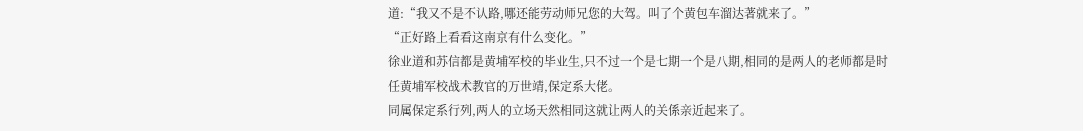道:“我又不是不认路,哪还能劳动师兄您的大驾。叫了个黄包车溜达著就来了。”
“正好路上看看这南京有什么变化。”
徐业道和苏信都是黄埔军校的毕业生,只不过一个是七期一个是八期,相同的是两人的老师都是时任黄埔军校战术教官的万世靖,保定系大佬。
同属保定系行列,两人的立场天然相同这就让两人的关係亲近起来了。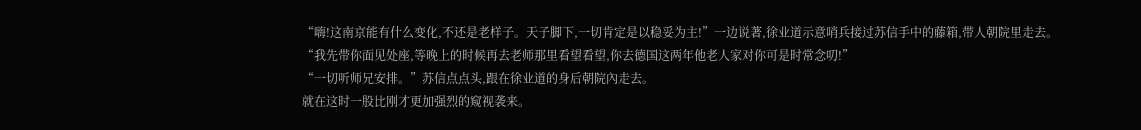“嗨!这南京能有什么变化,不还是老样子。天子脚下,一切肯定是以稳妥为主!”一边说著,徐业道示意哨兵接过苏信手中的藤箱,带人朝院里走去。
“我先带你面见处座,等晚上的时候再去老师那里看望看望,你去德国这两年他老人家对你可是时常念叨!”
“一切听师兄安排。”苏信点点头,跟在徐业道的身后朝院內走去。
就在这时一股比刚才更加强烈的窥视袭来。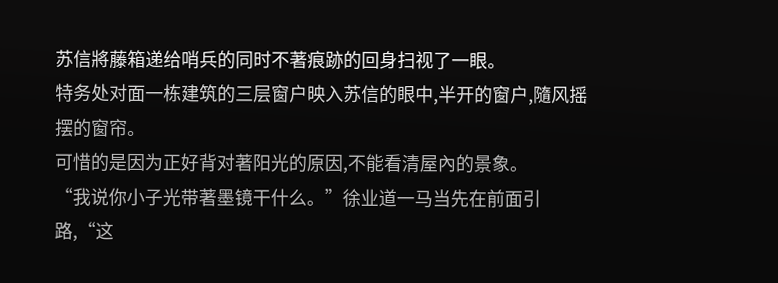苏信將藤箱递给哨兵的同时不著痕跡的回身扫视了一眼。
特务处对面一栋建筑的三层窗户映入苏信的眼中,半开的窗户,隨风摇摆的窗帘。
可惜的是因为正好背对著阳光的原因,不能看清屋內的景象。
“我说你小子光带著墨镜干什么。”徐业道一马当先在前面引路,“这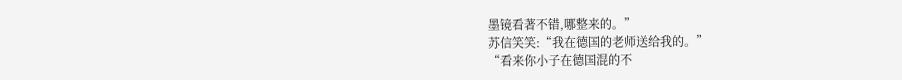墨镜看著不错,哪整来的。”
苏信笑笑:“我在德国的老师送给我的。”
“看来你小子在德国混的不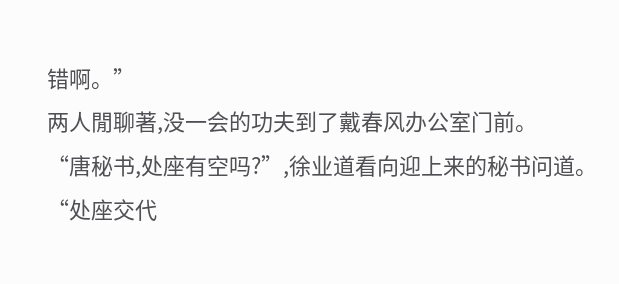错啊。”
两人閒聊著,没一会的功夫到了戴春风办公室门前。
“唐秘书,处座有空吗?”,徐业道看向迎上来的秘书问道。
“处座交代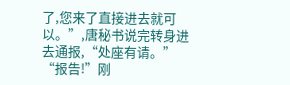了,您来了直接进去就可以。”,唐秘书说完转身进去通报,“处座有请。”
“报告!”刚